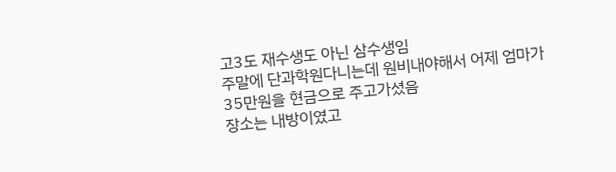고3도 재수생도 아닌 삼수생임
주말에 단과학원다니는데 원비내야해서 어제 엄마가 35만원을 현금으로 주고가셨음
장소는 내방이였고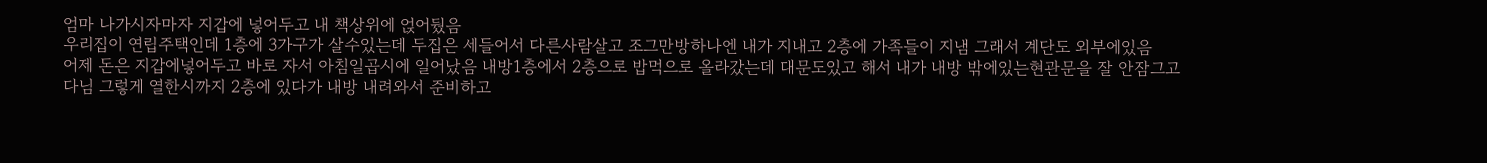엄마 나가시자마자 지갑에 넣어두고 내 책상위에 얹어뒀음
우리집이 연립주택인데 1층에 3가구가 살수있는데 두집은 세들어서 다른사람살고 조그만방하나엔 내가 지내고 2층에 가족들이 지냄 그래서 계단도 외부에있음
어제 돈은 지갑에넣어두고 바로 자서 아침일곱시에 일어났음 내방1층에서 2층으로 밥먹으로 올라갔는데 대문도있고 해서 내가 내방 밖에있는현관문을 잘 안잠그고 다님 그렇게 열한시까지 2층에 있다가 내방 내려와서 준비하고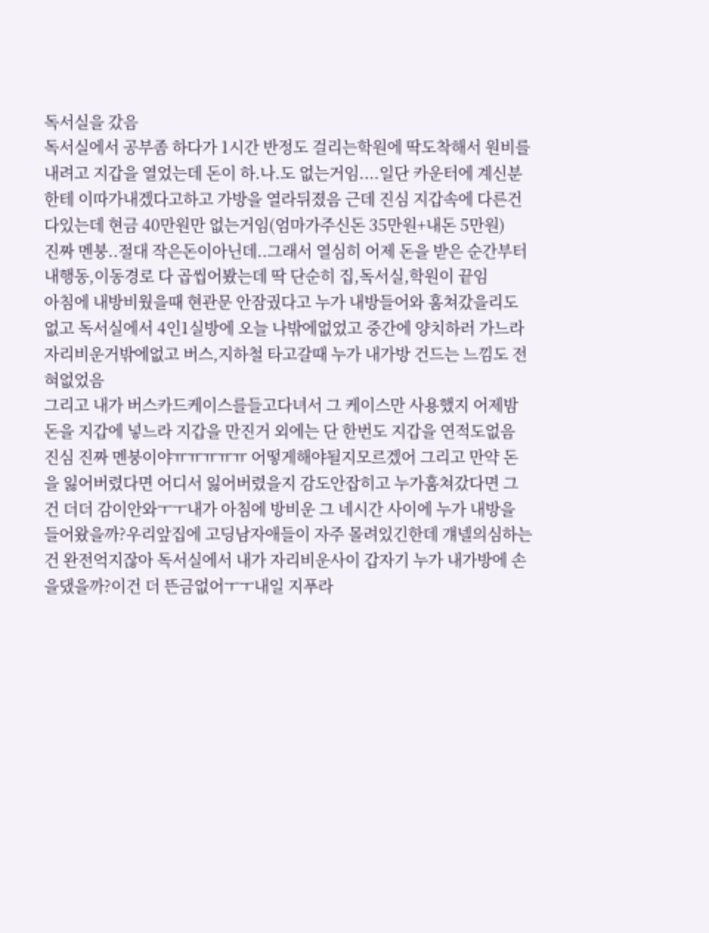독서실을 갔음
독서실에서 공부좀 하다가 1시간 반정도 걸리는학원에 딱도착해서 원비를 내려고 지갑을 열었는데 돈이 하.나.도 없는거임....일단 카운터에 계신분한테 이따가내겠다고하고 가방을 열라뒤졌음 근데 진심 지갑속에 다른건 다있는데 현금 40만원만 없는거임(엄마가주신돈 35만원+내돈 5만원)
진짜 멘붕..절대 작은돈이아닌데..그래서 열심히 어제 돈을 받은 순간부터 내행동,이동경로 다 곱씹어봤는데 딱 단순히 집,독서실,학원이 끝임
아침에 내방비웠을때 현관문 안잠궜다고 누가 내방들어와 훔쳐갔을리도없고 독서실에서 4인1실방에 오늘 나밖에없었고 중간에 양치하러 가느라 자리비운거밖에없고 버스,지하철 타고갈때 누가 내가방 건드는 느낌도 전혀없었음
그리고 내가 버스카드케이스를들고다녀서 그 케이스만 사용했지 어제밤 돈을 지갑에 넣느라 지갑을 만진거 외에는 단 한번도 지갑을 연적도없음
진심 진짜 멘붕이야ㅠㅠㅠㅠㅠ 어떻게해야될지모르겠어 그리고 만약 돈을 잃어버렸다면 어디서 잃어버렸을지 감도안잡히고 누가훔쳐갔다면 그건 더더 감이안와ㅜㅜ내가 아침에 방비운 그 네시간 사이에 누가 내방을 들어왔을까?우리앞집에 고딩남자애들이 자주 몰려있긴한데 걔넬의심하는건 완전억지잖아 독서실에서 내가 자리비운사이 갑자기 누가 내가방에 손을댔을까?이건 더 뜬금없어ㅜㅜ내일 지푸라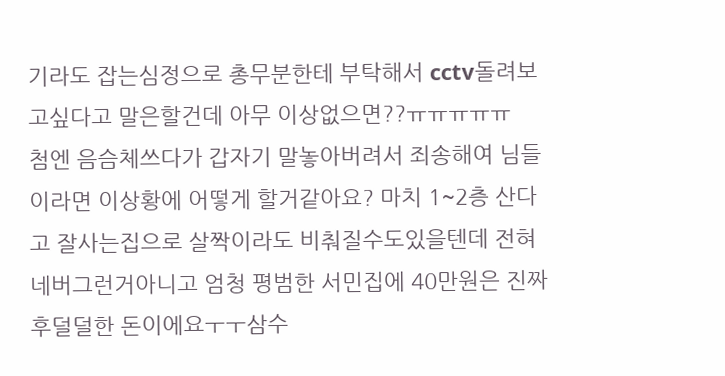기라도 잡는심정으로 총무분한테 부탁해서 cctv돌려보고싶다고 말은할건데 아무 이상없으면??ㅠㅠㅠㅠㅠ
첨엔 음슴체쓰다가 갑자기 말놓아버려서 죄송해여 님들이라면 이상황에 어떻게 할거같아요? 마치 1~2층 산다고 잘사는집으로 살짝이라도 비춰질수도있을텐데 전혀네버그런거아니고 엄청 평범한 서민집에 40만원은 진짜 후덜덜한 돈이에요ㅜㅜ삼수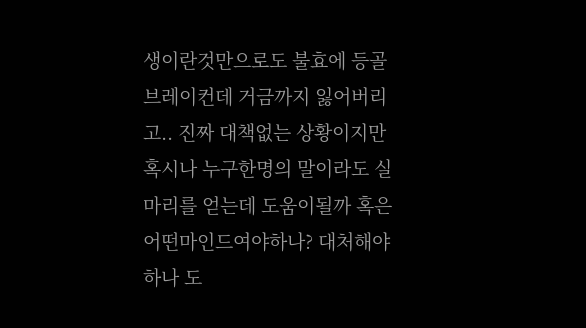생이란것만으로도 불효에 등골브레이컨데 거금까지 잃어버리고.. 진짜 대책없는 상황이지만 혹시나 누구한명의 말이라도 실마리를 얻는데 도움이될까 혹은 어떤마인드여야하나? 대처해야하나 도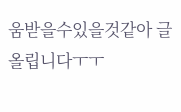움받을수있을것같아 글올립니다ㅜㅜ